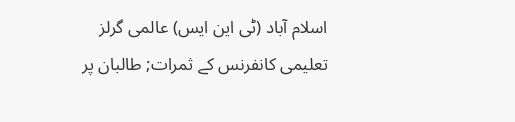اسلام آباد (ٹی این ایس) عالمی گرلز تعلیمی کانفرنس کے ثمرات; طالبان پر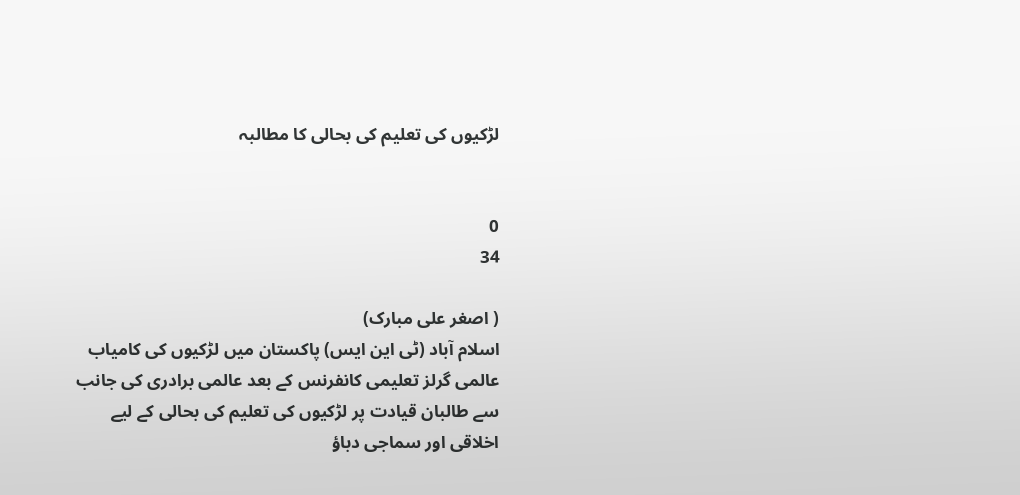لڑکیوں کی تعلیم کی بحالی کا مطالبہ


0
34

( اصغر علی مبارک)
اسلام آباد (ٹی این ایس) پاکستان میں لڑکیوں کی کامیاب عالمی گرلز تعلیمی کانفرنس کے بعد عالمی برادری کی جانب سے طالبان قیادت پر لڑکیوں کی تعلیم کی بحالی کے لیے اخلاقی اور سماجی دباؤ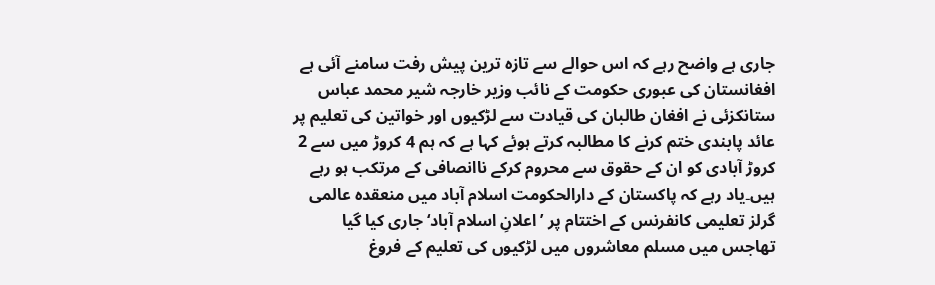جاری ہے واضح رہے کہ اس حوالے سے تازہ ترین پیش رفت سامنے آئی ہے افغانستان کی عبوری حکومت کے نائب وزیر خارجہ شیر محمد عباس ستانکزئی نے افغان طالبان کی قیادت سے لڑکیوں اور خواتین کی تعلیم پر عائد پابندی ختم کرنے کا مطالبہ کرتے ہوئے کہا ہے کہ ہم 4 کروڑ میں سے 2 کروڑ آبادی کو ان کے حقوق سے محروم کرکے ناانصافی کے مرتکب ہو رہے ہیں۔یاد رہے کہ پاکستان کے دارالحکومت اسلام آباد میں منعقدہ عالمی گرلز تعلیمی کانفرنس کے اختتام پر ’اعلانِ اسلام آباد‘ جاری کیا گیا تھاجس میں مسلم معاشروں میں لڑکیوں کی تعلیم کے فروغ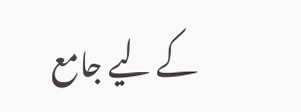کے لیے جامع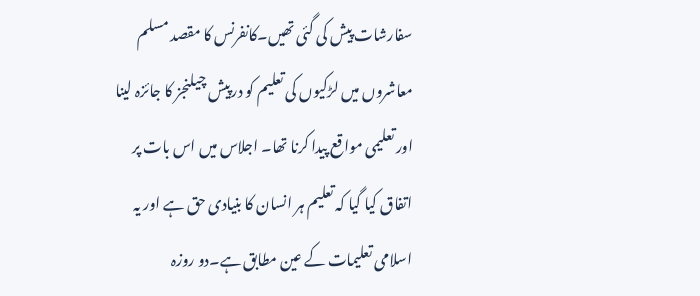سفارشات پیش کی گئی تھیں۔کانفرنس کا مقصد مسلم معاشروں میں لڑکیوں کی تعلیم کو درپیش چیلنجز کا جائزہ لینا اور تعلیمی مواقع پیدا کرنا تھا۔ اجلاس میں اس بات پر اتفاق کیا گیا کہ تعلیم ہر انسان کا بنیادی حق ہے اور یہ اسلامی تعلیمات کے عین مطابق ہے۔دو روزہ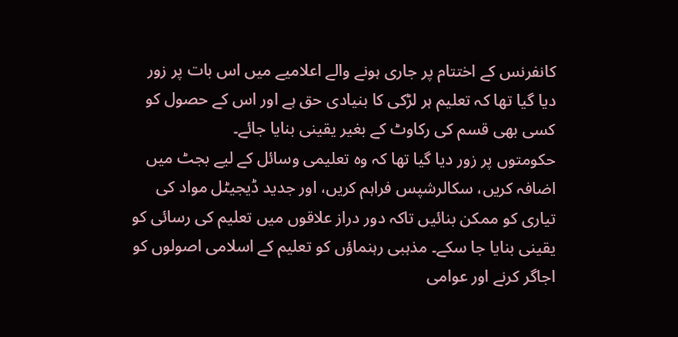کانفرنس کے اختتام پر جاری ہونے والے اعلامیے میں اس بات پر زور دیا گیا تھا کہ تعلیم ہر لڑکی کا بنیادی حق ہے اور اس کے حصول کو کسی بھی قسم کی رکاوٹ کے بغیر یقینی بنایا جائے۔
حکومتوں پر زور دیا گیا تھا کہ وہ تعلیمی وسائل کے لیے بجٹ میں اضافہ کریں، سکالرشپس فراہم کریں، اور جدید ڈیجیٹل مواد کی تیاری کو ممکن بنائیں تاکہ دور دراز علاقوں میں تعلیم کی رسائی کو یقینی بنایا جا سکے۔ مذہبی رہنماؤں کو تعلیم کے اسلامی اصولوں کو اجاگر کرنے اور عوامی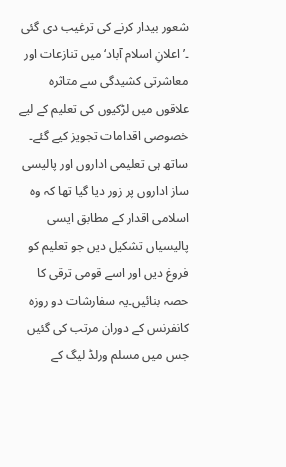شعور بیدار کرنے کی ترغیب دی گئی ۔’اعلانِ اسلام آباد‘ میں تنازعات اور معاشرتی کشیدگی سے متاثرہ علاقوں میں لڑکیوں کی تعلیم کے لیے خصوصی اقدامات تجویز کیے گئے۔ ساتھ ہی تعلیمی اداروں اور پالیسی ساز اداروں پر زور دیا گیا تھا کہ وہ اسلامی اقدار کے مطابق ایسی پالیسیاں تشکیل دیں جو تعلیم کو فروغ دیں اور اسے قومی ترقی کا حصہ بنائیں۔یہ سفارشات دو روزہ کانفرنس کے دوران مرتب کی گئیں جس میں مسلم ورلڈ لیگ کے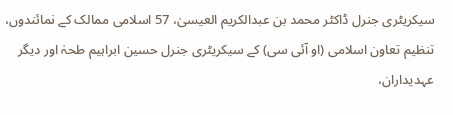سیکریٹری جنرل ڈاکٹر محمد بن عبدالکریم العیسیٰ، 57 اسلامی ممالک کے نمائندوں، تنظیم تعاون اسلامی (او آئی سی) کے سیکریٹری جنرل حسین ابراہیم طحہٰ اور دیگر عہدیداران،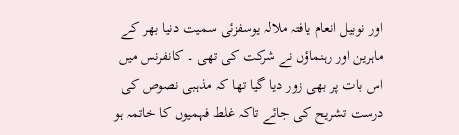اور نوبیل انعام یافتہ ملالہ یوسفزئی سمیت دنیا بھر کے ماہرین اور رہنماؤں نے شرکت کی تھی ۔ کانفرنس میں اس بات پر بھی زور دیا گیا تھا کہ مذہبی نصوص کی درست تشریح کی جائے تاکہ غلط فہمیوں کا خاتمہ ہو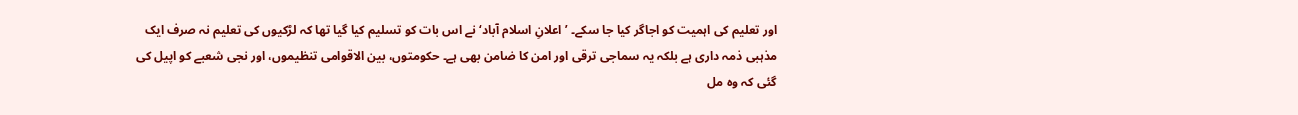اور تعلیم کی اہمیت کو اجاگر کیا جا سکے۔ ’اعلانِ اسلام آباد‘ نے اس بات کو تسلیم کیا گیا تھا کہ لڑکیوں کی تعلیم نہ صرف ایک مذہبی ذمہ داری ہے بلکہ یہ سماجی ترقی اور امن کا ضامن بھی ہے۔ حکومتوں، بین الاقوامی تنظیموں، اور نجی شعبے کو اپیل کی گئی کہ وہ مل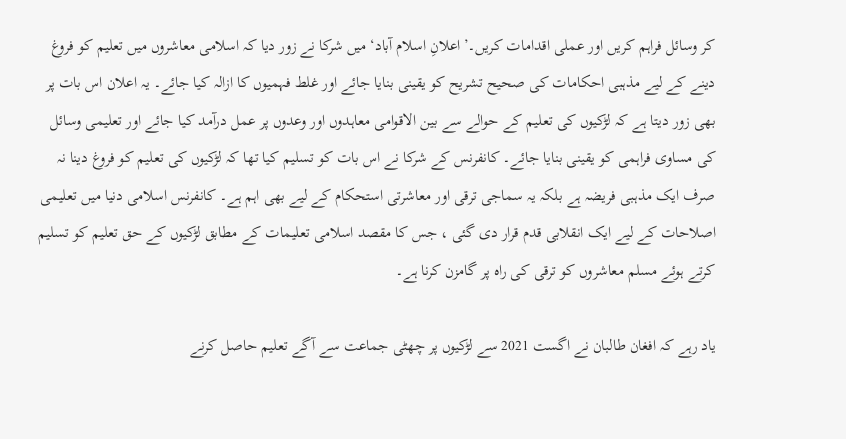کر وسائل فراہم کریں اور عملی اقدامات کریں۔’اعلانِ اسلام آباد‘ میں شرکا نے زور دیا کہ اسلامی معاشروں میں تعلیم کو فروغ دینے کے لیے مذہبی احکامات کی صحیح تشریح کو یقینی بنایا جائے اور غلط فہمیوں کا ازالہ کیا جائے۔ یہ اعلان اس بات پر بھی زور دیتا ہے کہ لڑکیوں کی تعلیم کے حوالے سے بین الاقوامی معاہدوں اور وعدوں پر عمل درآمد کیا جائے اور تعلیمی وسائل کی مساوی فراہمی کو یقینی بنایا جائے۔ کانفرنس کے شرکا نے اس بات کو تسلیم کیا تھا کہ لڑکیوں کی تعلیم کو فروغ دینا نہ صرف ایک مذہبی فریضہ ہے بلکہ یہ سماجی ترقی اور معاشرتی استحکام کے لیے بھی اہم ہے۔ کانفرنس اسلامی دنیا میں تعلیمی اصلاحات کے لیے ایک انقلابی قدم قرار دی گئی ، جس کا مقصد اسلامی تعلیمات کے مطابق لڑکیوں کے حق تعلیم کو تسلیم کرتے ہوئے مسلم معاشروں کو ترقی کی راہ پر گامزن کرنا ہے۔

یاد رہے کہ افغان طالبان نے اگست 2021 سے لڑکیوں پر چھٹی جماعت سے آگے تعلیم حاصل کرنے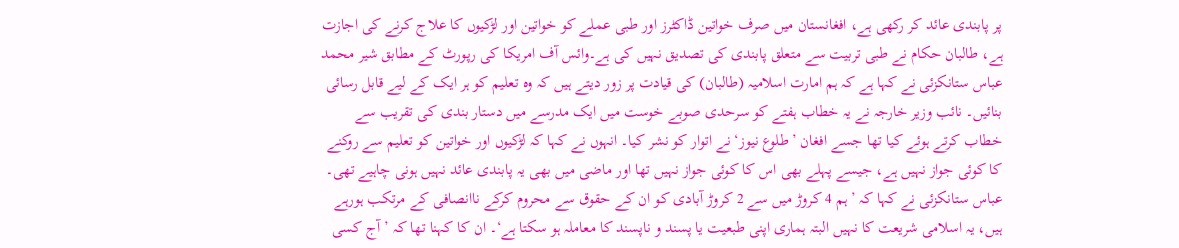پر پابندی عائد کر رکھی ہے، افغانستان میں صرف خواتین ڈاکٹرز اور طبی عملے کو خواتین اور لڑکیوں کا علاج کرنے کی اجازت ہے، طالبان حکام نے طبی تربیت سے متعلق پابندی کی تصدیق نہیں کی ہے۔وائس آف امریکا کی رپورٹ کے مطابق شیر محمد عباس ستانکزئی نے کہا ہے کہ ہم امارت اسلامیہ (طالبان) کی قیادت پر زور دیتے ہیں کہ وہ تعلیم کو ہر ایک کے لیے قابل رسائی بنائیں۔ نائب وزیر خارجہ نے یہ خطاب ہفتے کو سرحدی صوبے خوست میں ایک مدرسے میں دستار بندی کی تقریب سے خطاب کرتے ہوئے کیا تھا جسے افغان ’طلوع نیوز‘ نے اتوار کو نشر کیا۔ انہوں نے کہا کہ لڑکیوں اور خواتین کو تعلیم سے روکنے کا کوئی جواز نہیں ہے، جیسے پہلے بھی اس کا کوئی جواز نہیں تھا اور ماضی میں بھی یہ پابندی عائد نہیں ہونی چاہیے تھی۔ عباس ستانکزئی نے کہا کہ ’ہم 4 کروڑ میں سے 2 کروڑ آبادی کو ان کے حقوق سے محروم کرکے ناانصافی کے مرتکب ہورہے ہیں، یہ اسلامی شریعت کا نہیں البتہ ہماری اپنی طبعیت یا پسند و ناپسند کا معاملہ ہو سکتا ہے‘۔ ان کا کہنا تھا کہ ’آج کسی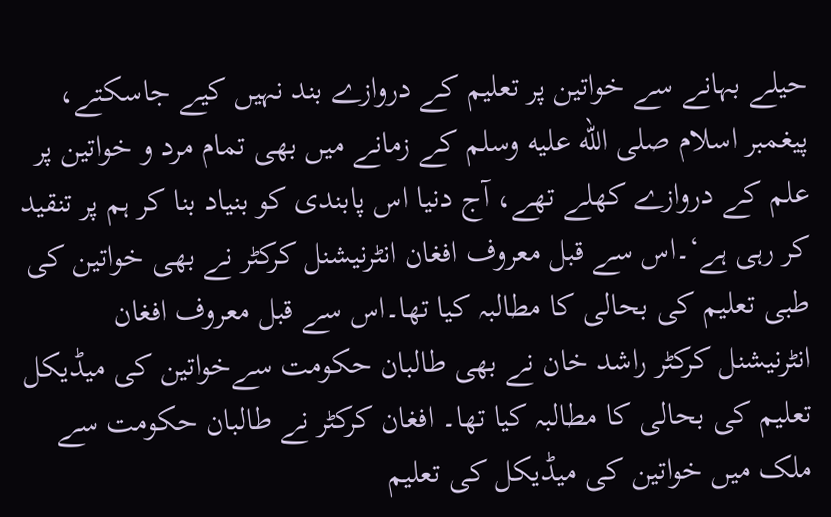حیلے بہانے سے خواتین پر تعلیم کے دروازے بند نہیں کیے جاسکتے، پیغمبر اسلام صلى الله عليه وسلم کے زمانے میں بھی تمام مرد و خواتین پر علم کے دروازے کھلے تھے، آج دنیا اس پابندی کو بنیاد بنا کر ہم پر تنقید کر رہی ہے‘۔اس سے قبل معروف افغان انٹرنیشنل کرکٹر نے بھی خواتین کی طبی تعلیم کی بحالی کا مطالبہ کیا تھا۔اس سے قبل معروف افغان انٹرنیشنل کرکٹر راشد خان نے بھی طالبان حکومت سےخواتین کی میڈیکل تعلیم کی بحالی کا مطالبہ کیا تھا۔ افغان کرکٹر نے طالبان حکومت سے ملک میں خواتین کی میڈیکل کی تعلیم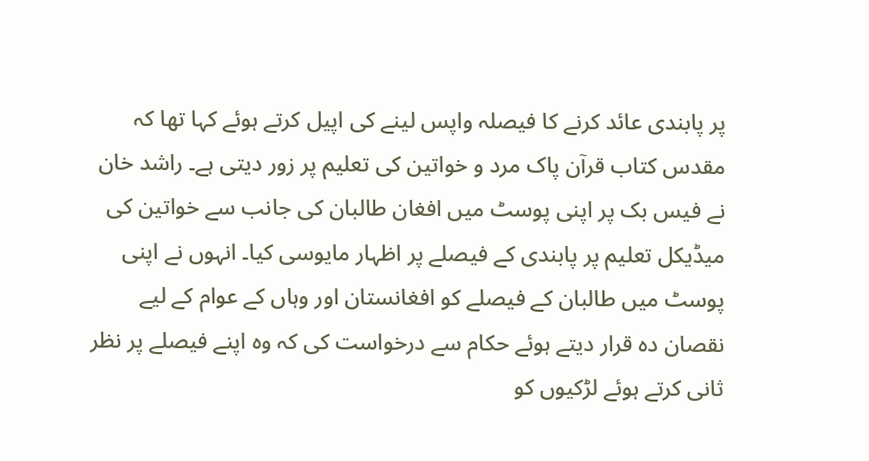پر پابندی عائد کرنے کا فیصلہ واپس لینے کی اپیل کرتے ہوئے کہا تھا کہ مقدس کتاب قرآن پاک مرد و خواتین کی تعلیم پر زور دیتی ہے۔ راشد خان نے فیس بک پر اپنی پوسٹ میں افغان طالبان کی جانب سے خواتین کی میڈیکل تعلیم پر پابندی کے فیصلے پر اظہار مایوسی کیا۔ انہوں نے اپنی پوسٹ میں طالبان کے فیصلے کو افغانستان اور وہاں کے عوام کے لیے نقصان دہ قرار دیتے ہوئے حکام سے درخواست کی کہ وہ اپنے فیصلے پر نظر ثانی کرتے ہوئے لڑکیوں کو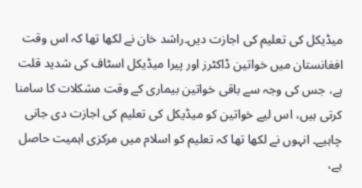میڈیکل کی تعلیم کی اجازت دیں۔راشد خان نے لکھا تھا کہ اس وقت افغانستان میں خواتین ڈاکٹرز اور پیرا میڈیکل اسٹاف کی شدید قلت ہے، جس کی وجہ سے باقی خواتین بیماری کے وقت مشکلات کا سامنا کرتی ہیں، اس لیے خواتین کو میڈیکل کی تعلیم کی اجازت دی جانی چاہیے۔ انہوں نے لکھا تھا کہ تعلیم کو اسلام میں مرکزی اہمیت حاصل ہے،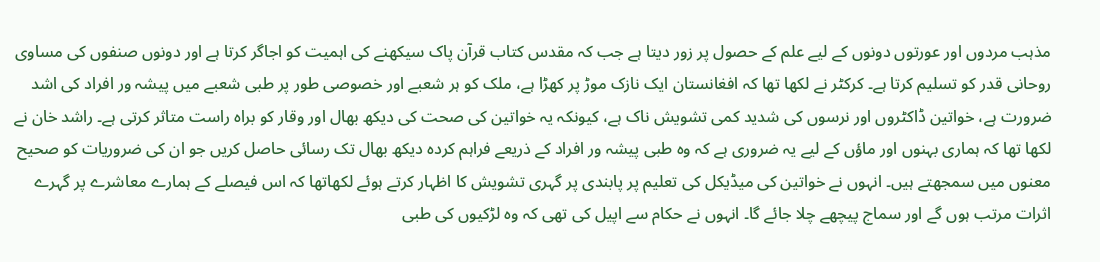مذہب مردوں اور عورتوں دونوں کے لیے علم کے حصول پر زور دیتا ہے جب کہ مقدس کتاب قرآن پاک سیکھنے کی اہمیت کو اجاگر کرتا ہے اور دونوں صنفوں کی مساوی روحانی قدر کو تسلیم کرتا ہے۔ کرکٹر نے لکھا تھا کہ افغانستان ایک نازک موڑ پر کھڑا ہے، ملک کو ہر شعبے اور خصوصی طور پر طبی شعبے میں پیشہ ور افراد کی اشد ضرورت ہے، خواتین ڈاکٹروں اور نرسوں کی شدید کمی تشویش ناک ہے، کیونکہ یہ خواتین کی صحت کی دیکھ بھال اور وقار کو براہ راست متاثر کرتی ہے۔ راشد خان نے لکھا تھا کہ ہماری بہنوں اور ماؤں کے لیے یہ ضروری ہے کہ وہ طبی پیشہ ور افراد کے ذریعے فراہم کردہ دیکھ بھال تک رسائی حاصل کریں جو ان کی ضروریات کو صحیح معنوں میں سمجھتے ہیں۔ انہوں نے خواتین کی میڈیکل کی تعلیم پر پابندی پر گہری تشویش کا اظہار کرتے ہوئے لکھاتھا کہ اس فیصلے کے ہمارے معاشرے پر گہرے اثرات مرتب ہوں گے اور سماج پیچھے چلا جائے گا۔ انہوں نے حکام سے اپیل کی تھی کہ وہ لڑکیوں کی طبی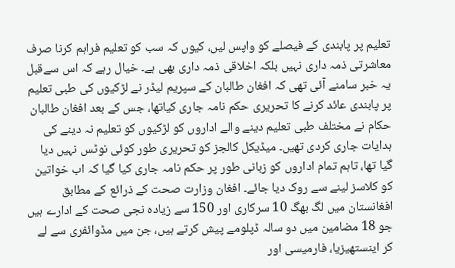تعلیم پر پابندی کے فیصلے کو واپس لیں، کیوں کہ سب کو تعلیم فراہم کرنا صرف معاشرتی ذمہ داری نہیں بلکہ اخلاقی ذمہ داری بھی ہے۔ خیال رہے کہ اس سےقبل یہ خبر سامنے آئی تھی کہ افغان طالبان کے سپریم لیڈر نے لڑکیوں کی طبی تعلیم پر پابندی عائد کرنے کا تحریری حکم نامہ جاری کیاتھا، جس کے بعد افغان طالبان حکام نے مختلف طبی تعلیم دینے والے اداروں کو لڑکیوں کو تعلیم نہ دینے کی ہدایات جاری کردی تھیں۔ میڈیکل کالجز کو تحریری طور کوئی نوٹس نہیں دیا گیا تھا، تاہم تمام اداروں کو زبانی طور پر حکم نامہ جاری کیا گیا کہ اب خواتین کو کلاسز لینے سے روک دیا جائے۔ افغان وزارت صحت کے ذرائع کے مطابق افغانستان میں لگ بھگ 10 سرکاری اور 150 سے زیادہ نجی صحت کے ادارے ہیں جو 18 مضامین میں دو سالہ ڈپلومے پیش کرتے ہیں، جن میں مڈوائفری سے لے کر اینستھیزیا، فارمیسی اور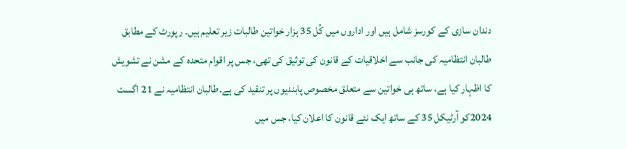دندان سازی کے کورسز شامل ہیں اور اداروں میں کُل 35 ہزار خواتین طالبات زیر تعلیم ہیں۔ رپورٹ کے مطابق طالبان انتظامیہ کی جانب سے اخلاقیات کے قانون کی توثیق کی تھی، جس پر اقوام متحدہ کے مشن نے تشویش کا اظہار کیا ہے، ساتھ ہی خواتین سے متعلق مخصوص پابندیوں پر تنقید کی ہے۔طالبان انتظامیہ نے 21 اگست 2024کو آرٹیکل 35 کے ساتھ ایک نئے قانون کا اعلان کیا، جس میں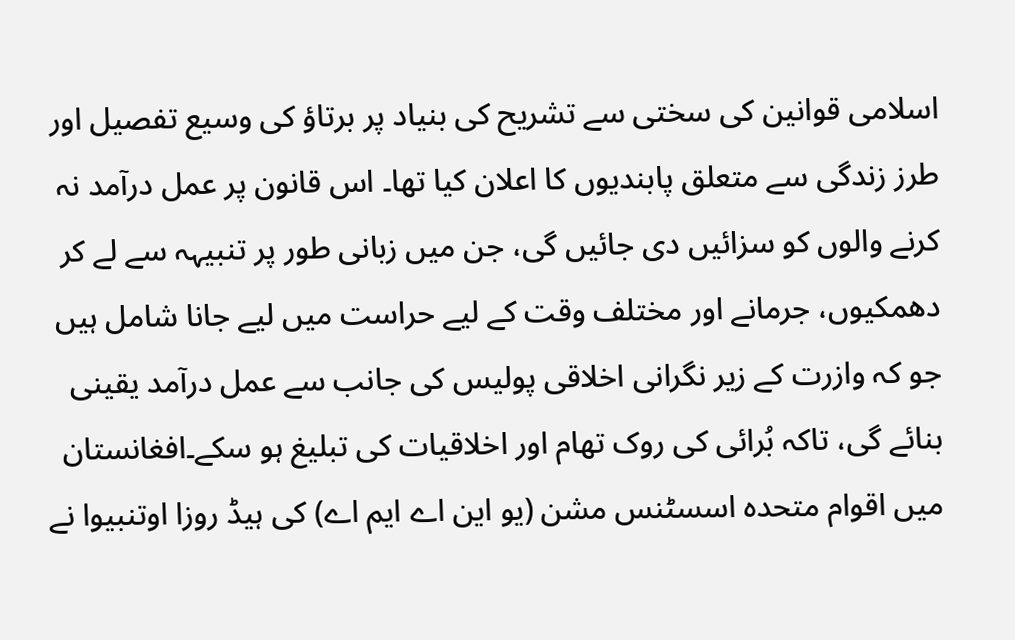اسلامی قوانین کی سختی سے تشریح کی بنیاد پر برتاؤ کی وسیع تفصیل اور طرز زندگی سے متعلق پابندیوں کا اعلان کیا تھا۔ اس قانون پر عمل درآمد نہ کرنے والوں کو سزائیں دی جائیں گی، جن میں زبانی طور پر تنبیہہ سے لے کر دھمکیوں، جرمانے اور مختلف وقت کے لیے حراست میں لیے جانا شامل ہیں جو کہ وازرت کے زیر نگرانی اخلاقی پولیس کی جانب سے عمل درآمد یقینی بنائے گی، تاکہ بُرائی کی روک تھام اور اخلاقیات کی تبلیغ ہو سکے۔افغانستان میں اقوام متحدہ اسسٹنس مشن (یو این اے ایم اے) کی ہیڈ روزا اوتنبیوا نے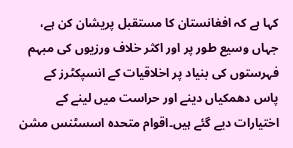کہا ہے کہ افغانستان کا مستقبل پریشان کن ہے، جہاں وسیع طور پر اور اکثر خلاف ورزیوں کی مبہم فہرستوں کی بنیاد پر اخلاقیات کے انسپکٹرز کے پاس دھمکیاں دینے اور حراست میں لینے کے اختیارات دیے گئے ہیں۔اقوام متحدہ اسسٹنس مشن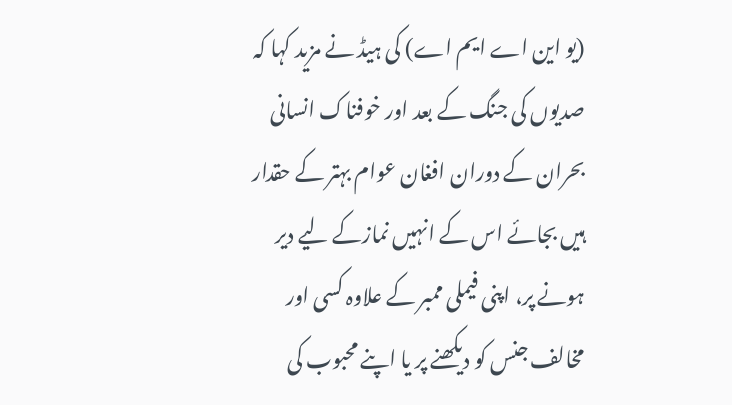(یو این اے ایم اے) کی ہیڈ نے مزید کہا کہ صدیوں کی جنگ کے بعد اور خوفناک انسانی بحران کے دوران افغان عوام بہتر کے حقدار ہیں بجائے اس کے انہیں نمازکے لیے دیر ہونے پر، اپنی فیملی ممبر کے علاوہ کسی اور مخالف جنس کو دیکھنے پر یا اپنے محبوب کی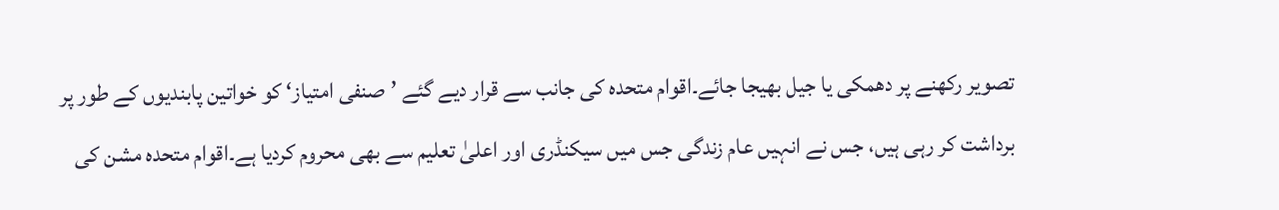تصویر رکھنے پر دھمکی یا جیل بھیجا جائے۔اقوام متحدہ کی جانب سے قرار دیے گئے ’صنفی امتیاز‘ کو خواتین پابندیوں کے طور پر برداشت کر رہی ہیں، جس نے انہیں عام زندگی جس میں سیکنڈری اور اعلیٰ تعلیم سے بھی محروم کردیا ہے۔اقوام متحدہ مشن کی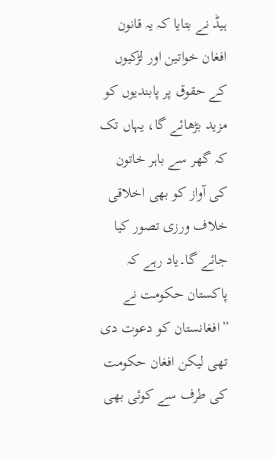ہیڈ نے بتایا کہ یہ قانون افغان خواتین اور لڑکیوں کے حقوق پر پابندیوں کو مزید بڑھائے گا، یہاں تک کہ گھر سے باہر خاتون کی آواز کو بھی اخلاقی خلاف ورزی تصور کیا جائے گا۔یاد رہے کہ پاکستان حکومت نے ”افغانستان کو دعوت دی تھی لیکن افغان حکومت کی طرف سے کوئی بھی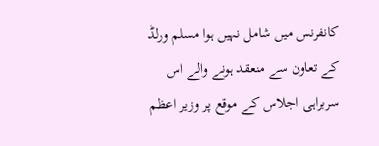کانفرنس میں شامل نہیں ہوا مسلم ورلڈ کے تعاون سے منعقد ہونے والے اس سربراہی اجلاس کے موقع پر وزیر اعظم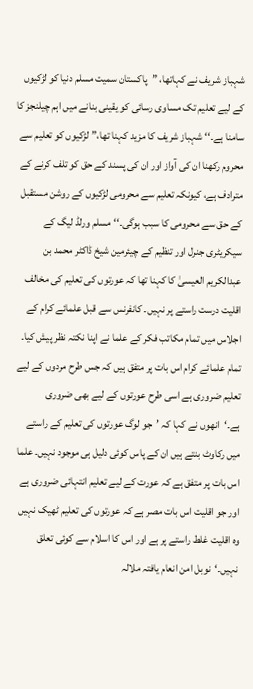شہباز شریف نے کہاتھا، ”پاکستان سمیت مسلم دنیا کو لڑکیوں کے لیے تعلیم تک مساوی رسائی کو یقینی بنانے میں اہم چیلنجز کا سامنا ہے۔‘‘ شہباز شریف کا مزید کہنا تھا،”لڑکیوں کو تعلیم سے محروم رکھنا ان کی آواز اور ان کی پسند کے حق کو تلف کرنے کے مترادف ہے، کیونکہ تعلیم سے محرومی لڑکیوں کے روشن مستقبل کے حق سے محرومی کا سبب ہوگی۔‘‘مسلم ورلڈ لیگ کے سیکریٹری جنرل اور تنظیم کے چیئرمین شیخ ڈاکٹر محمد بن عبدالکریم العیسیٰ کا کہنا تھا کہ عورتوں کی تعلیم کی مخالف اقلیت درست راستے پر نہیں۔ کانفرنس سے قبل علمائے کرام کے اجلاس میں تمام مکاتب فکر کے علما نے اپنا نکتہ نظر پیش کیا۔ تمام علمائے کرام اس بات پر متفق ہیں کہ جس طرح مردوں کے لیے تعلیم ضروری ہے اسی طرح عورتوں کے لیے بھی ضروری ہے۔‘انھوں نے کہا کہ ’جو لوگ عورتوں کی تعلیم کے راستے میں رکاوٹ بنتے ہیں ان کے پاس کوئی دلیل ہی موجود نہیں۔ علما اس بات پر متفق ہے کہ عورت کے لیے تعلیم انتہائی ضروری ہے اور جو اقلیت اس بات مصر ہے کہ عورتوں کی تعلیم ٹھیک نہیں وہ اقلیت غلط راستے پر ہے اور اس کا اسلام سے کوئی تعلق نہیں۔‘نوبل امن انعام یافتہ ملالہ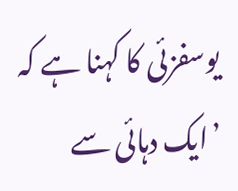یوسفزئی کا کہنا ہے کہ ’ایک دہائی سے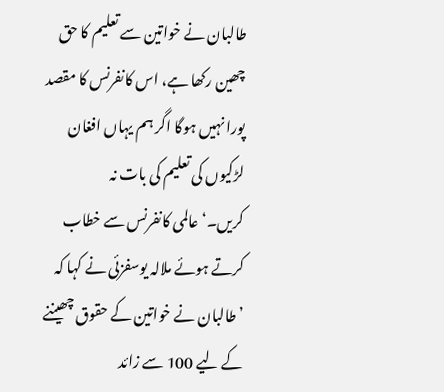طالبان نے خواتین سے تعلیم کا حق چھین رکھا ہے، اس کانفرنس کا مقصد پورا نہیں ہوگا اگر ہم یہاں افغان لڑکیوں کی تعلیم کی بات نہ کریں۔‘عالمی کانفرنس سے خطاب کرتے ہوئے ملالہ یوسفزئی نے کہا کہ ’طالبان نے خواتین کے حقوق چھیننے کے لیے 100 سے زائد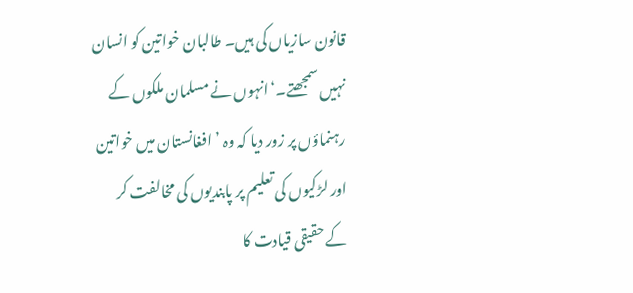قانون سازیاں کی ہیں۔ طالبان خواتین کو انسان نہیں سمجھتے۔‘انہوں نے مسلمان ملکوں کے رہنماؤں پر زور دیا کہ وہ ’افغانستان میں خواتین اور لڑکیوں کی تعلیم پر پابندیوں کی مخالفت کر کے حقیقی قیادت کا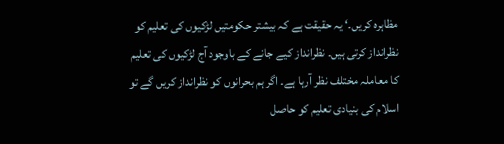مظاہرہ کریں۔‘ یہ حقیقت ہے کہ بیشتر حکومتیں لڑکیوں کی تعلیم کو نظرانداز کرتی ہیں۔ نظرانداز کیے جانے کے باوجود آج لڑکیوں کی تعلیم کا معاملہ مختلف نظر آرہا ہے۔ اگر ہم بحرانوں کو نظرانداز کریں گے تو اسلام کی بنیادی تعلیم کو حاصل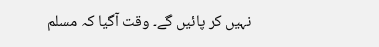نہیں کر پائیں گے۔ وقت آگیا کہ مسلم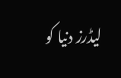لیڈرز دنیا کو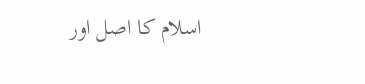اسلام کا اصل اور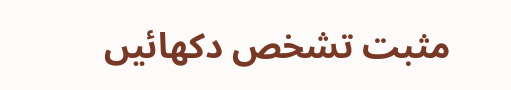مثبت تشخص دکھائیں